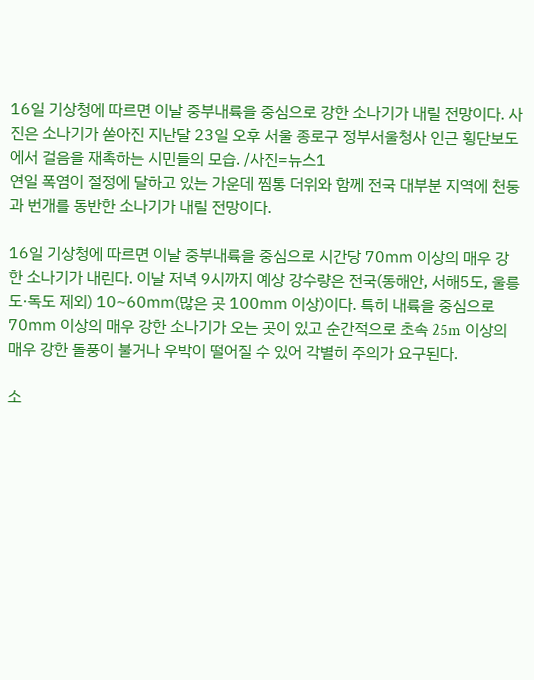16일 기상청에 따르면 이날 중부내륙을 중심으로 강한 소나기가 내릴 전망이다. 사진은 소나기가 쏟아진 지난달 23일 오후 서울 종로구 정부서울청사 인근 횡단보도에서 걸음을 재촉하는 시민들의 모습. /사진=뉴스1
연일 폭염이 절정에 달하고 있는 가운데 찜통 더위와 함께 전국 대부분 지역에 천둥과 번개를 동반한 소나기가 내릴 전망이다.

16일 기상청에 따르면 이날 중부내륙을 중심으로 시간당 70㎜ 이상의 매우 강한 소나기가 내린다. 이날 저녁 9시까지 예상 강수량은 전국(동해안, 서해5도, 울릉도·독도 제외) 10~60㎜(많은 곳 100㎜ 이상)이다. 특히 내륙을 중심으로 70㎜ 이상의 매우 강한 소나기가 오는 곳이 있고 순간적으로 초속 25m 이상의 매우 강한 돌풍이 불거나 우박이 떨어질 수 있어 각별히 주의가 요구된다.

소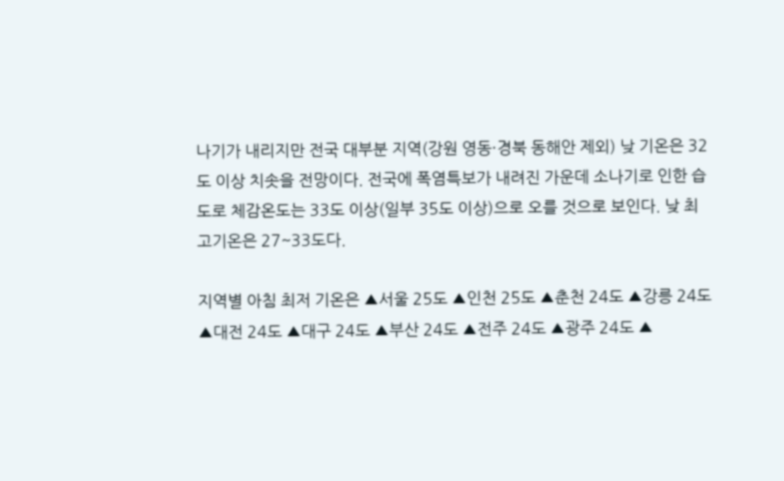나기가 내리지만 전국 대부분 지역(강원 영동·경북 동해안 제외) 낮 기온은 32도 이상 치솟을 전망이다. 전국에 폭염특보가 내려진 가운데 소나기로 인한 습도로 체감온도는 33도 이상(일부 35도 이상)으로 오를 것으로 보인다. 낮 최고기온은 27~33도다.

지역별 아침 최저 기온은 ▲서울 25도 ▲인천 25도 ▲춘천 24도 ▲강릉 24도 ▲대전 24도 ▲대구 24도 ▲부산 24도 ▲전주 24도 ▲광주 24도 ▲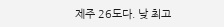제주 26도다. 낮 최고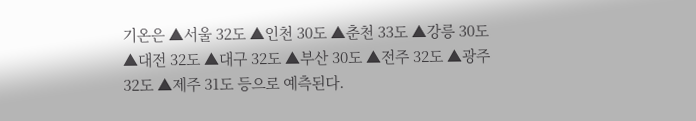기온은 ▲서울 32도 ▲인천 30도 ▲춘천 33도 ▲강릉 30도 ▲대전 32도 ▲대구 32도 ▲부산 30도 ▲전주 32도 ▲광주 32도 ▲제주 31도 등으로 예측된다.